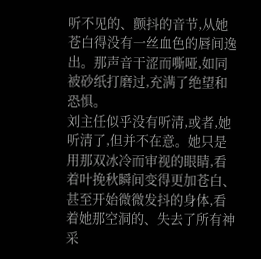听不见的、颤抖的音节,从她苍白得没有一丝血色的唇间逸出。那声音干涩而嘶哑,如同被砂纸打磨过,充满了绝望和恐惧。
刘主任似乎没有听清,或者,她听清了,但并不在意。她只是用那双冰冷而审视的眼睛,看着叶挽秋瞬间变得更加苍白、甚至开始微微发抖的身体,看着她那空洞的、失去了所有神采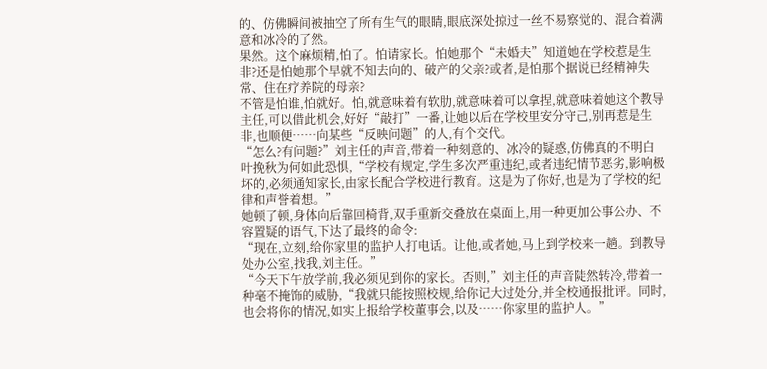的、仿佛瞬间被抽空了所有生气的眼睛,眼底深处掠过一丝不易察觉的、混合着满意和冰冷的了然。
果然。这个麻烦精,怕了。怕请家长。怕她那个“未婚夫”知道她在学校惹是生非?还是怕她那个早就不知去向的、破产的父亲?或者,是怕那个据说已经精神失常、住在疗养院的母亲?
不管是怕谁,怕就好。怕,就意味着有软肋,就意味着可以拿捏,就意味着她这个教导主任,可以借此机会,好好“敲打”一番,让她以后在学校里安分守己,别再惹是生非,也顺便……向某些“反映问题”的人,有个交代。
“怎么?有问题?”刘主任的声音,带着一种刻意的、冰冷的疑惑,仿佛真的不明白叶挽秋为何如此恐惧,“学校有规定,学生多次严重违纪,或者违纪情节恶劣,影响极坏的,必须通知家长,由家长配合学校进行教育。这是为了你好,也是为了学校的纪律和声誉着想。”
她顿了顿,身体向后靠回椅背,双手重新交叠放在桌面上,用一种更加公事公办、不容置疑的语气,下达了最终的命令:
“现在,立刻,给你家里的监护人打电话。让他,或者她,马上到学校来一趟。到教导处办公室,找我,刘主任。”
“今天下午放学前,我必须见到你的家长。否则,”刘主任的声音陡然转冷,带着一种毫不掩饰的威胁,“我就只能按照校规,给你记大过处分,并全校通报批评。同时,也会将你的情况,如实上报给学校董事会,以及……你家里的监护人。”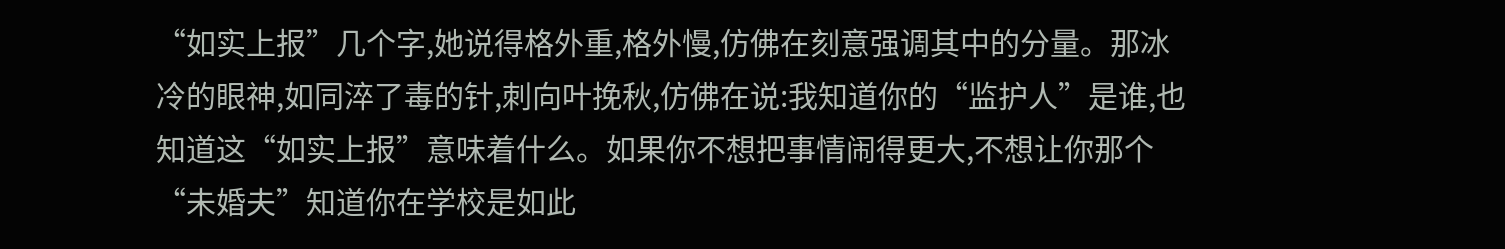“如实上报”几个字,她说得格外重,格外慢,仿佛在刻意强调其中的分量。那冰冷的眼神,如同淬了毒的针,刺向叶挽秋,仿佛在说:我知道你的“监护人”是谁,也知道这“如实上报”意味着什么。如果你不想把事情闹得更大,不想让你那个“未婚夫”知道你在学校是如此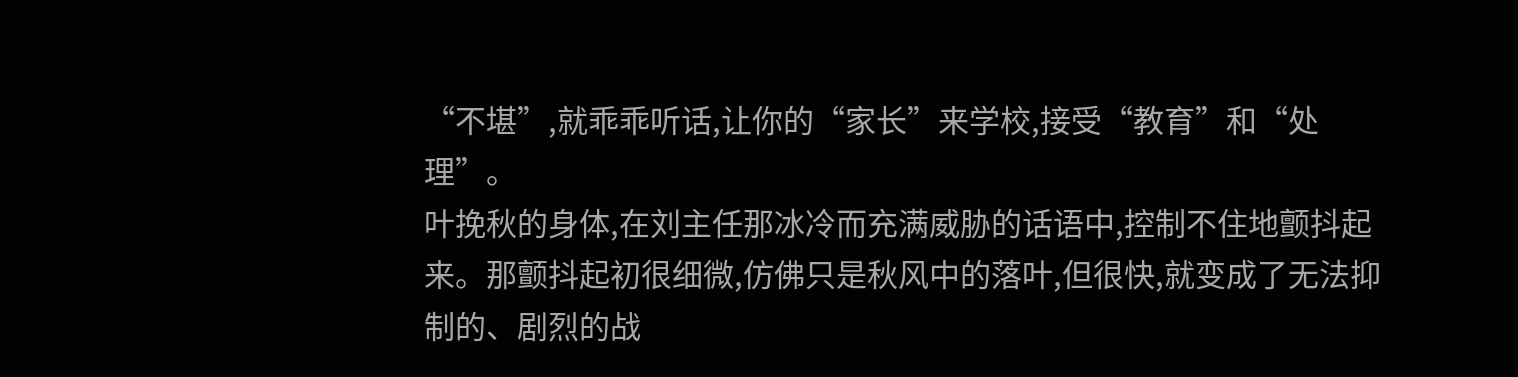“不堪”,就乖乖听话,让你的“家长”来学校,接受“教育”和“处理”。
叶挽秋的身体,在刘主任那冰冷而充满威胁的话语中,控制不住地颤抖起来。那颤抖起初很细微,仿佛只是秋风中的落叶,但很快,就变成了无法抑制的、剧烈的战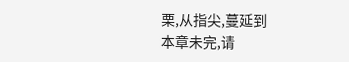栗,从指尖,蔓延到
本章未完,请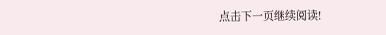点击下一页继续阅读!